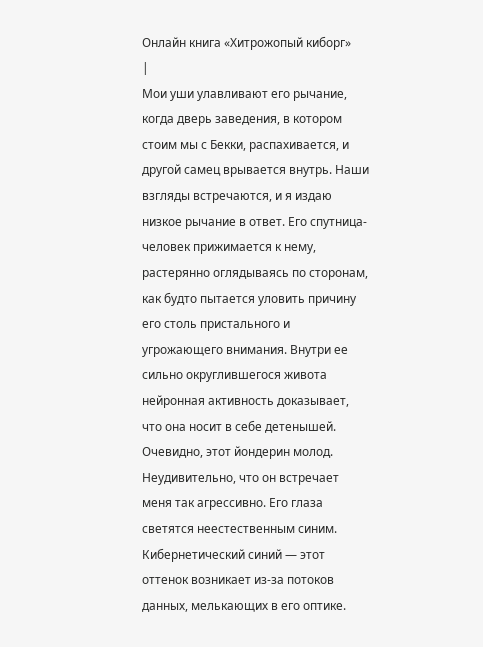Онлайн книга «Хитрожопый киборг»
|
Мои уши улавливают его рычание, когда дверь заведения, в котором стоим мы с Бекки, распахивается, и другой самец врывается внутрь. Наши взгляды встречаются, и я издаю низкое рычание в ответ. Его спутница-человек прижимается к нему, растерянно оглядываясь по сторонам, как будто пытается уловить причину его столь пристального и угрожающего внимания. Внутри ее сильно округлившегося живота нейронная активность доказывает, что она носит в себе детенышей. Очевидно, этот йондерин молод. Неудивительно, что он встречает меня так агрессивно. Его глаза светятся неестественным синим. Кибернетический синий — этот оттенок возникает из-за потоков данных, мелькающих в его оптике.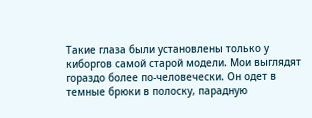Такие глаза были установлены только у киборгов самой старой модели. Мои выглядят гораздо более по-человечески. Он одет в темные брюки в полоску, парадную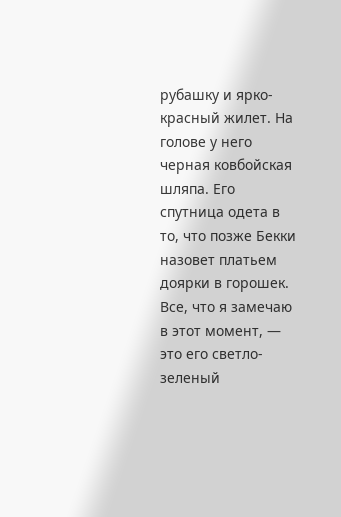рубашку и ярко-красный жилет. На голове у него черная ковбойская шляпа. Его спутница одета в то, что позже Бекки назовет платьем доярки в горошек. Все, что я замечаю в этот момент, — это его светло-зеленый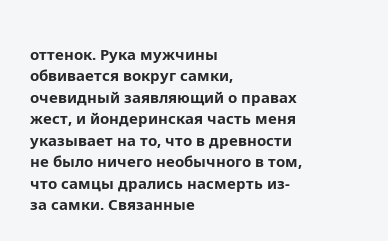оттенок. Рука мужчины обвивается вокруг самки, очевидный заявляющий о правах жест, и йондеринская часть меня указывает на то, что в древности не было ничего необычного в том, что самцы дрались насмерть из-за самки. Связанные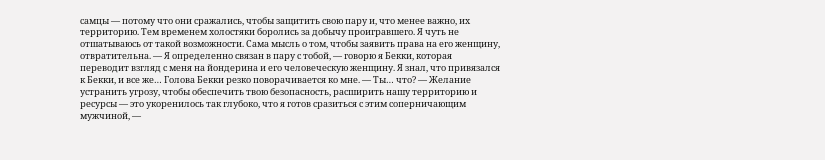самцы — потому что они сражались, чтобы защитить свою пару и, что менее важно, их территорию. Тем временем холостяки боролись за добычу проигравшего. Я чуть не отшатываюсь от такой возможности. Сама мысль о том, чтобы заявить права на его женщину, отвратительна. — Я определенно связан в пару с тобой, — говорю я Бекки, которая переводит взгляд с меня на йондерина и его человеческую женщину. Я знал, что привязался к Бекки, и все же… Голова Бекки резко поворачивается ко мне. — Ты… что? — Желание устранить угрозу, чтобы обеспечить твою безопасность, расширить нашу территорию и ресурсы — это укоренилось так глубоко, что я готов сразиться с этим соперничающим мужчиной, —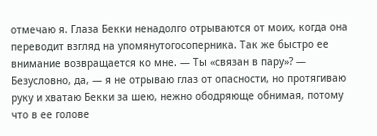отмечаю я. Глаза Бекки ненадолго отрываются от моих, когда она переводит взгляд на упомянутогосоперника. Так же быстро ее внимание возвращается ко мне. — Ты «связан в пару»? — Безусловно, да, — я не отрываю глаз от опасности, но протягиваю руку и хватаю Бекки за шею, нежно ободряюще обнимая, потому что в ее голове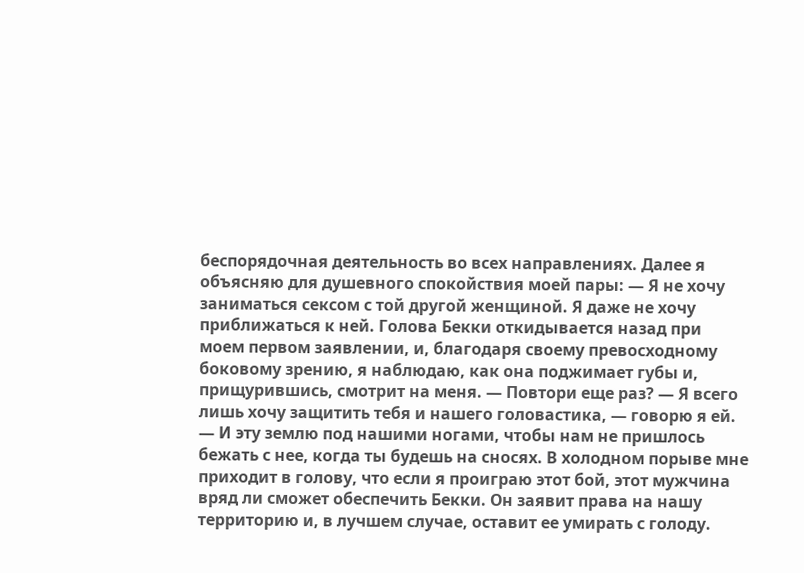беспорядочная деятельность во всех направлениях. Далее я объясняю для душевного спокойствия моей пары: — Я не хочу заниматься сексом с той другой женщиной. Я даже не хочу приближаться к ней. Голова Бекки откидывается назад при моем первом заявлении, и, благодаря своему превосходному боковому зрению, я наблюдаю, как она поджимает губы и, прищурившись, смотрит на меня. — Повтори еще раз? — Я всего лишь хочу защитить тебя и нашего головастика, — говорю я ей. — И эту землю под нашими ногами, чтобы нам не пришлось бежать с нее, когда ты будешь на сносях. В холодном порыве мне приходит в голову, что если я проиграю этот бой, этот мужчина вряд ли сможет обеспечить Бекки. Он заявит права на нашу территорию и, в лучшем случае, оставит ее умирать с голоду.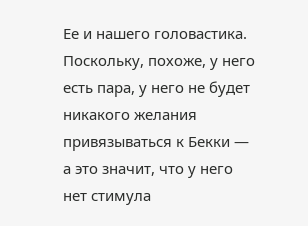Ее и нашего головастика. Поскольку, похоже, у него есть пара, у него не будет никакого желания привязываться к Бекки — а это значит, что у него нет стимула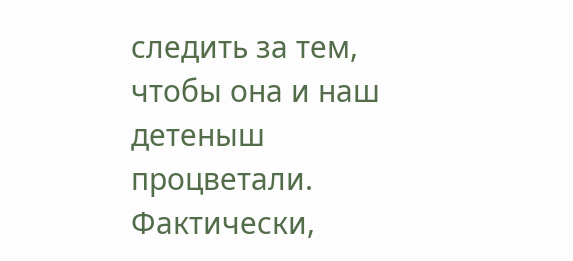следить за тем, чтобы она и наш детеныш процветали. Фактически,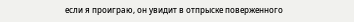если я проиграю, он увидит в отпрыске поверженного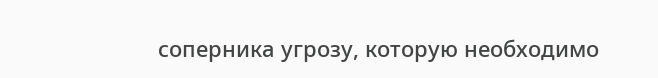соперника угрозу, которую необходимо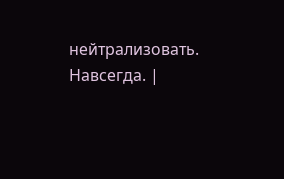нейтрализовать. Навсегда. |